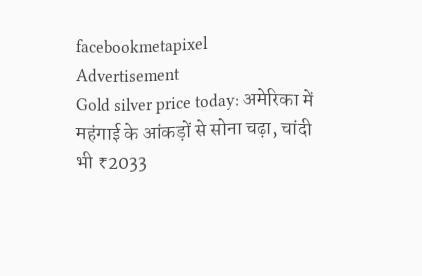facebookmetapixel
Advertisement
Gold silver price today: अमेरिका में महंगाई के आंकड़ों से सोना चढ़ा, चांदी भी ₹2033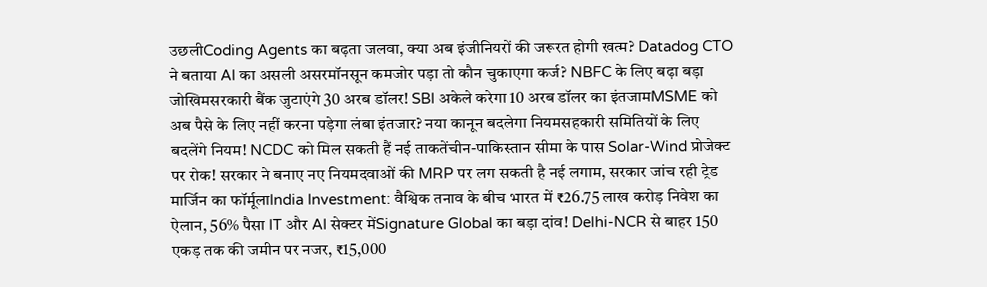उछलीCoding Agents का बढ़ता जलवा, क्या अब इंजीनियरों की जरूरत होगी खत्म? Datadog CTO ने बताया AI का असली असरमॉनसून कमजोर पड़ा तो कौन चुकाएगा कर्ज? NBFC के लिए बढ़ा बड़ा जोखिमसरकारी बैंक जुटाएंगे 30 अरब डॉलर! SBI अकेले करेगा 10 अरब डॉलर का इंतजामMSME को अब पैसे के लिए नहीं करना पड़ेगा लंबा इंतजार? नया कानून बदलेगा नियमसहकारी समितियों के लिए बदलेंगे नियम! NCDC को मिल सकती हैं नई ताकतेंचीन-पाकिस्तान सीमा के पास Solar-Wind प्रोजेक्ट पर रोक! सरकार ने बनाए नए नियमदवाओं की MRP पर लग सकती है नई लगाम, सरकार जांच रही ट्रेड मार्जिन का फॉर्मूलाIndia Investment: वैश्विक तनाव के बीच भारत में ₹26.75 लाख करोड़ निवेश का ऐलान, 56% पैसा IT और AI सेक्टर मेंSignature Global का बड़ा दांव! Delhi-NCR से बाहर 150 एकड़ तक की जमीन पर नजर, ₹15,000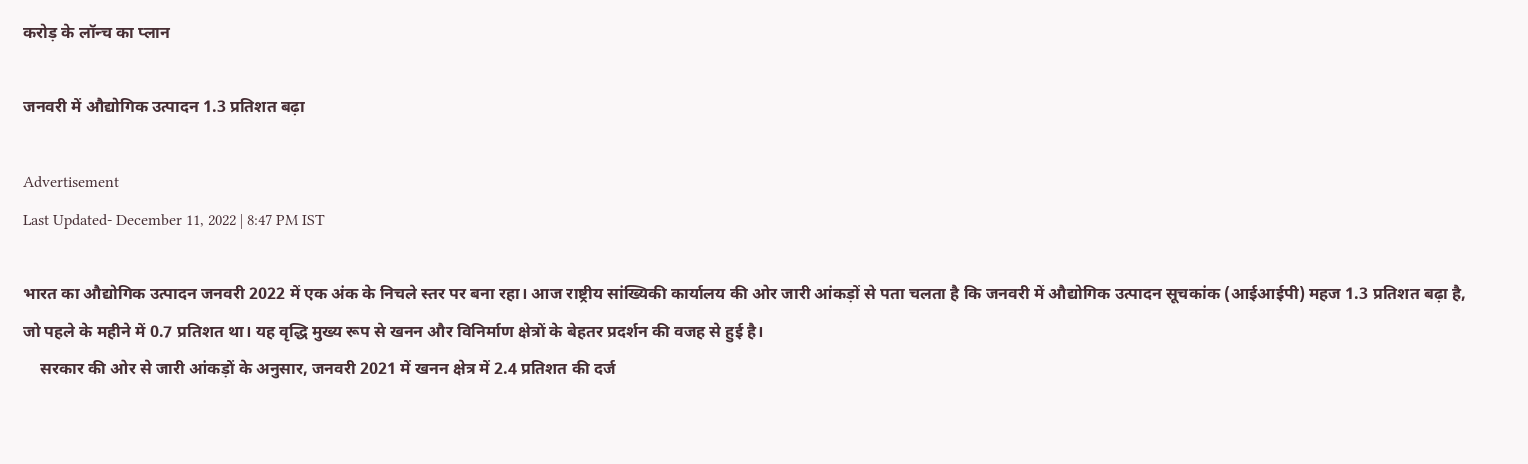करोड़ के लॉन्च का प्लान

जनवरी में औद्योगिक उत्पादन 1.3 प्रतिशत बढ़ा

Advertisement
Last Updated- December 11, 2022 | 8:47 PM IST

भारत का औद्योगिक उत्पादन जनवरी 2022 में एक अंक के निचले स्तर पर बना रहा। आज राष्ट्रीय सांख्यिकी कार्यालय की ओर जारी आंकड़ों से पता चलता है कि जनवरी में औद्योगिक उत्पादन सूचकांक (आईआईपी) महज 1.3 प्रतिशत बढ़ा है, जो पहले के महीने में 0.7 प्रतिशत था। यह वृद्धि मुख्य रूप से खनन और विनिर्माण क्षेत्रों के बेहतर प्रदर्शन की वजह से हुई है।
    सरकार की ओर से जारी आंकड़ों के अनुसार, जनवरी 2021 में खनन क्षेत्र में 2.4 प्रतिशत की दर्ज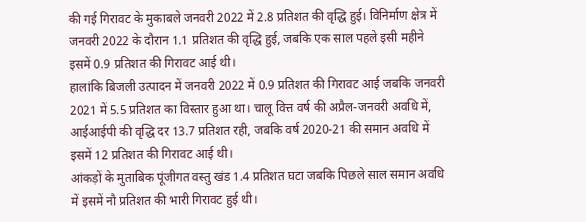की गई गिरावट के मुकाबले जनवरी 2022 में 2.8 प्रतिशत की वृद्धि हुई। विनिर्माण क्षेत्र में जनवरी 2022 के दौरान 1.1 प्रतिशत की वृद्धि हुई, जबकि एक साल पहले इसी महीने इसमें 0.9 प्रतिशत की गिरावट आई थी।
हालांकि बिजली उत्पादन में जनवरी 2022 में 0.9 प्रतिशत की गिरावट आई जबकि जनवरी 2021 में 5.5 प्रतिशत का विस्तार हुआ था। चालू वित्त वर्ष की अप्रैल-जनवरी अवधि में, आईआईपी की वृद्धि दर 13.7 प्रतिशत रही, जबकि वर्ष 2020-21 की समान अवधि में इसमें 12 प्रतिशत की गिरावट आई थी।
आंकड़ों के मुताबिक पूंजीगत वस्तु खंड 1.4 प्रतिशत घटा जबकि पिछले साल समान अवधि में इसमें नौ प्रतिशत की भारी गिरावट हुई थी।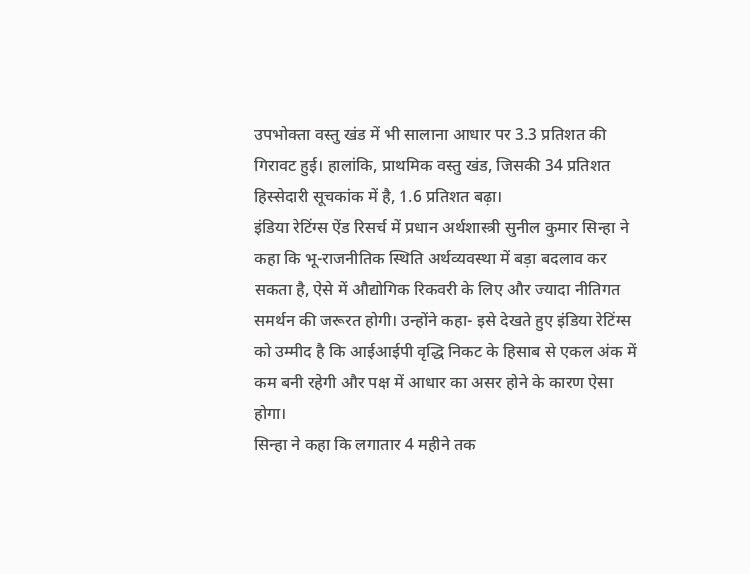उपभोक्ता वस्तु खंड में भी सालाना आधार पर 3.3 प्रतिशत की गिरावट हुई। हालांकि, प्राथमिक वस्तु खंड, जिसकी 34 प्रतिशत हिस्सेदारी सूचकांक में है, 1.6 प्रतिशत बढ़ा।
इंडिया रेटिंग्स ऐंड रिसर्च में प्रधान अर्थशास्त्री सुनील कुमार सिन्हा ने कहा कि भू-राजनीतिक स्थिति अर्थव्यवस्था में बड़ा बदलाव कर सकता है, ऐसे में औद्योगिक रिकवरी के लिए और ज्यादा नीतिगत समर्थन की जरूरत होगी। उन्होंने कहा- इसे देखते हुए इंडिया रेटिंग्स को उम्मीद है कि आईआईपी वृद्धि निकट के हिसाब से एकल अंक में कम बनी रहेगी और पक्ष में आधार का असर होने के कारण ऐसा होगा।
सिन्हा ने कहा कि लगातार 4 महीने तक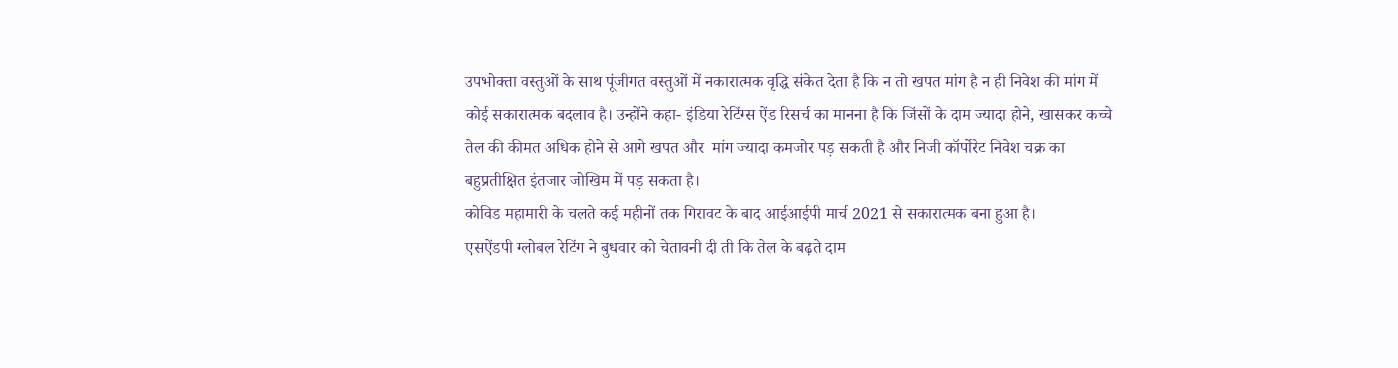उपभोक्ता वस्तुओं के साथ पूंजीगत वस्तुओं में नकारात्मक वृद्धि संकेत देता है कि न तो खपत मांग है न ही निवेश की मांग में कोई सकारात्मक बदलाव है। उन्होंने कहा- इंडिया रेटिंग्स ऐंड रिसर्च का मानना है कि जिंसों के दाम ज्यादा होने, खासकर कच्चे तेल की कीमत अधिक होने से आगे खपत और  मांग ज्यादा कमजोर पड़ सकती है और निजी कॉर्पोरेट निवेश चक्र का बहुप्रतीक्षित इंतजार जोखिम में पड़ सकता है।
कोविड महामारी के चलते कई महीनों तक गिरावट के बाद आईआईपी मार्च 2021 से सकारात्मक बना हुआ है।
एसऐंडपी ग्लोबल रेटिंग ने बुधवार को चेतावनी दी ती कि तेल के बढ़ते दाम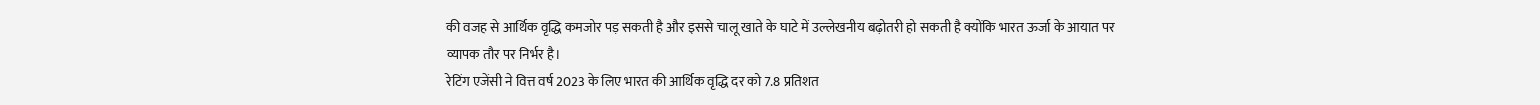की वजह से आर्थिक वृद्धि कमजोर पड़ सकती है और इससे चालू खाते के घाटे में उल्लेखनीय बढ़ोतरी हो सकती है क्योंकि भारत ऊर्जा के आयात पर व्यापक तौर पर निर्भर है।
रेटिंग एजेंसी ने वित्त वर्ष 2023 के लिए भारत की आर्थिक वृद्धि दर को 7.8 प्रतिशत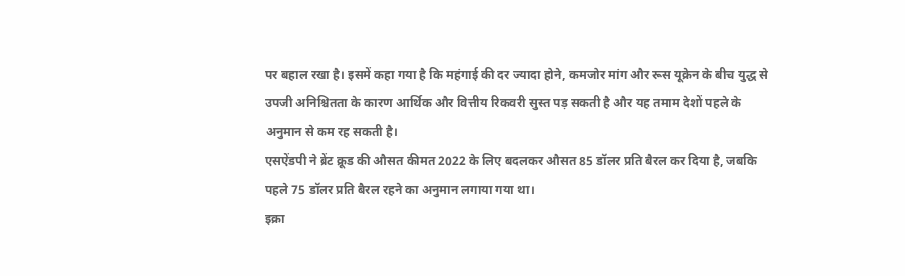पर बहाल रखा है। इसमें कहा गया है कि महंगाई की दर ज्यादा होने, कमजोर मांग और रूस यूक्रेन के बीच युद्ध से उपजी अनिश्चितता के कारण आर्थिक और वित्तीय रिकवरी सुस्त पड़ सकती है और यह तमाम देशों पहले के अनुमान से कम रह सकती है।
एसऐंडपी ने ब्रेंट क्रूड की औसत कीमत 2022 के लिए बदलकर औसत 85 डॉलर प्रति बैरल कर दिया है, जबकि पहले 75 डॉलर प्रति बैरल रहने का अनुमान लगाया गया था।
इक्रा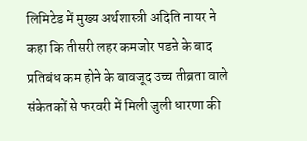लिमिटेड में मुख्य अर्थशास्त्री अदिति नायर ने कहा कि तीसरी लहर कमजोर पडऩे के बाद प्रतिबंध कम होने के बावजूद उच्च तीब्रता वाले संकेतकों से फरवरी में मिली जुली धारणा की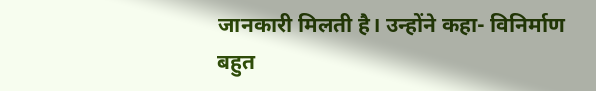जानकारी मिलती है। उन्होंने कहा- विनिर्माण बहुत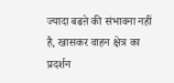ज्यादा बढऩे की संभावना नहीं है, खासकर वाहन क्षेत्र का प्रदर्शन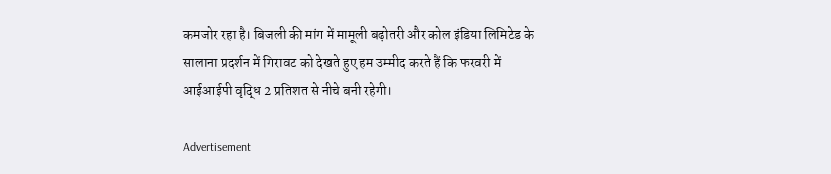कमजोर रहा है। बिजली की मांग में मामूली बढ़ोतरी और कोल इंडिया लिमिटेड के सालाना प्रदर्शन में गिरावट को देखते हुए हम उम्मीद करते हैं कि फरवरी में आईआईपी वृद्धि 2 प्रतिशत से नीचे बनी रहेगी।

Advertisement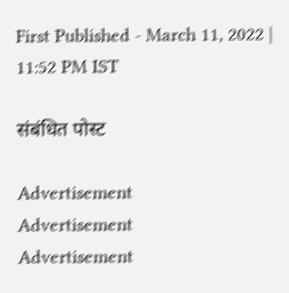First Published - March 11, 2022 | 11:52 PM IST

संबंधित पोस्ट

Advertisement
Advertisement
Advertisement